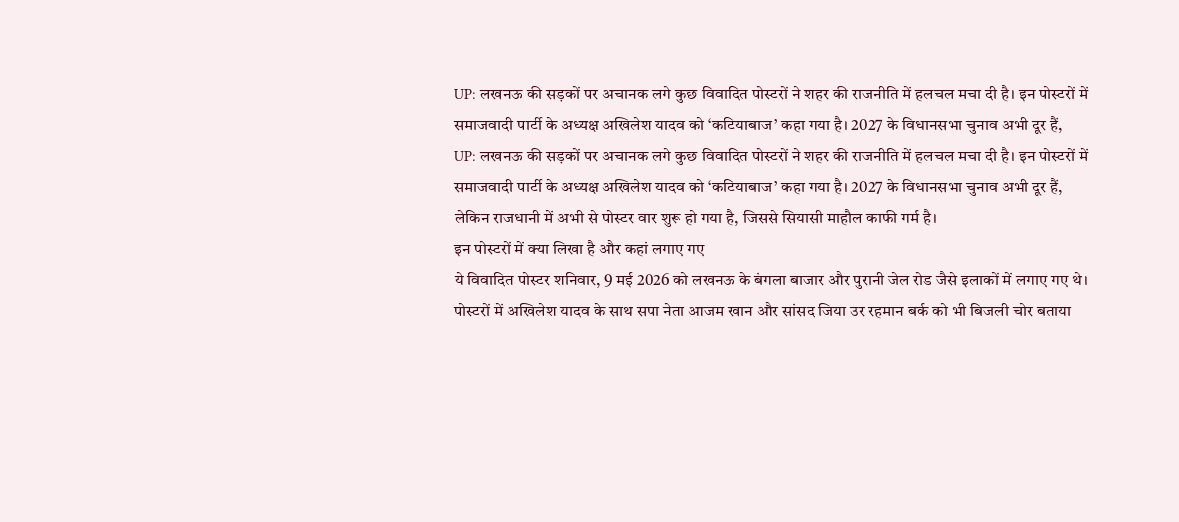UP: लखनऊ की सड़कों पर अचानक लगे कुछ विवादित पोस्टरों ने शहर की राजनीति में हलचल मचा दी है। इन पोस्टरों में समाजवादी पार्टी के अध्यक्ष अखिलेश यादव को ‘कटियाबाज’ कहा गया है। 2027 के विधानसभा चुनाव अभी दूर हैं,
UP: लखनऊ की सड़कों पर अचानक लगे कुछ विवादित पोस्टरों ने शहर की राजनीति में हलचल मचा दी है। इन पोस्टरों में समाजवादी पार्टी के अध्यक्ष अखिलेश यादव को ‘कटियाबाज’ कहा गया है। 2027 के विधानसभा चुनाव अभी दूर हैं, लेकिन राजधानी में अभी से पोस्टर वार शुरू हो गया है, जिससे सियासी माहौल काफी गर्म है।
इन पोस्टरों में क्या लिखा है और कहां लगाए गए
ये विवादित पोस्टर शनिवार, 9 मई 2026 को लखनऊ के बंगला बाजार और पुरानी जेल रोड जैसे इलाकों में लगाए गए थे। पोस्टरों में अखिलेश यादव के साथ सपा नेता आजम खान और सांसद जिया उर रहमान बर्क को भी बिजली चोर बताया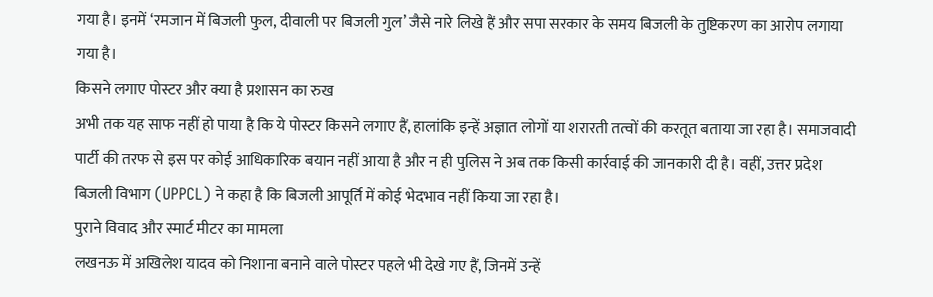गया है। इनमें ‘रमजान में बिजली फुल, दीवाली पर बिजली गुल’ जैसे नारे लिखे हैं और सपा सरकार के समय बिजली के तुष्टिकरण का आरोप लगाया गया है।
किसने लगाए पोस्टर और क्या है प्रशासन का रुख
अभी तक यह साफ नहीं हो पाया है कि ये पोस्टर किसने लगाए हैं, हालांकि इन्हें अज्ञात लोगों या शरारती तत्वों की करतूत बताया जा रहा है। समाजवादी पार्टी की तरफ से इस पर कोई आधिकारिक बयान नहीं आया है और न ही पुलिस ने अब तक किसी कार्रवाई की जानकारी दी है। वहीं, उत्तर प्रदेश बिजली विभाग (UPPCL) ने कहा है कि बिजली आपूर्ति में कोई भेदभाव नहीं किया जा रहा है।
पुराने विवाद और स्मार्ट मीटर का मामला
लखनऊ में अखिलेश यादव को निशाना बनाने वाले पोस्टर पहले भी देखे गए हैं, जिनमें उन्हें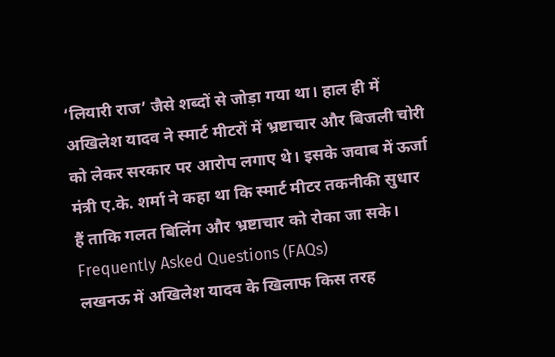‘लियारी राज’ जैसे शब्दों से जोड़ा गया था। हाल ही में अखिलेश यादव ने स्मार्ट मीटरों में भ्रष्टाचार और बिजली चोरी को लेकर सरकार पर आरोप लगाए थे। इसके जवाब में ऊर्जा मंत्री ए.के. शर्मा ने कहा था कि स्मार्ट मीटर तकनीकी सुधार हैं ताकि गलत बिलिंग और भ्रष्टाचार को रोका जा सके।
Frequently Asked Questions (FAQs)
लखनऊ में अखिलेश यादव के खिलाफ किस तरह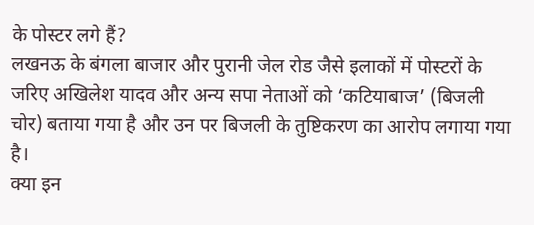के पोस्टर लगे हैं?
लखनऊ के बंगला बाजार और पुरानी जेल रोड जैसे इलाकों में पोस्टरों के जरिए अखिलेश यादव और अन्य सपा नेताओं को ‘कटियाबाज’ (बिजली चोर) बताया गया है और उन पर बिजली के तुष्टिकरण का आरोप लगाया गया है।
क्या इन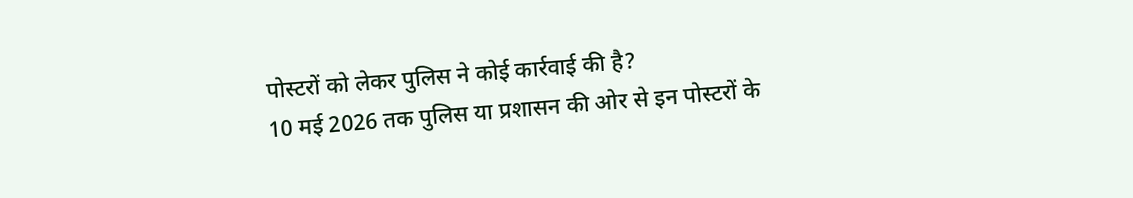पोस्टरों को लेकर पुलिस ने कोई कार्रवाई की है?
10 मई 2026 तक पुलिस या प्रशासन की ओर से इन पोस्टरों के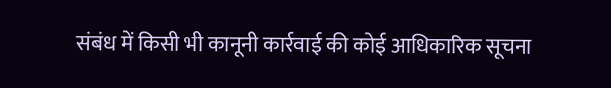संबंध में किसी भी कानूनी कार्रवाई की कोई आधिकारिक सूचना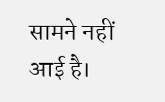सामने नहीं आई है।